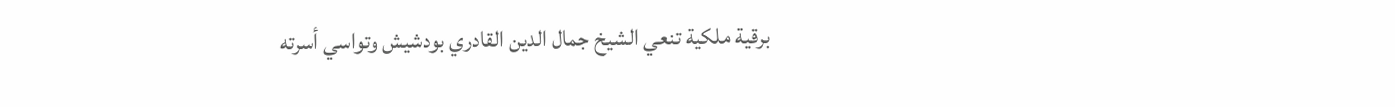برقية ملكية تنعي الشيخ جمال الدين القادري بودشيش وتواسي أسرته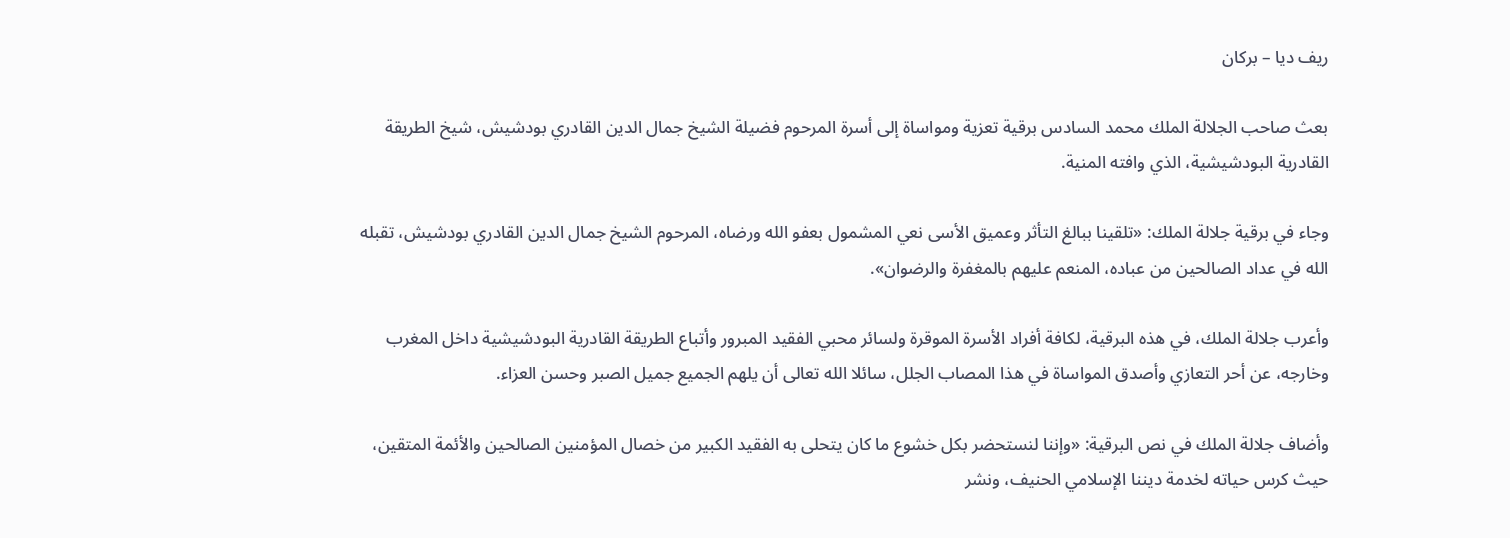ريف ديا – بركان

بعث صاحب الجلالة الملك محمد السادس برقية تعزية ومواساة إلى أسرة المرحوم فضيلة الشيخ جمال الدين القادري بودشيش، شيخ الطريقة القادرية البودشيشية، الذي وافته المنية.

وجاء في برقية جلالة الملك: «تلقينا ببالغ التأثر وعميق الأسى نعي المشمول بعفو الله ورضاه، المرحوم الشيخ جمال الدين القادري بودشيش، تقبله الله في عداد الصالحين من عباده، المنعم عليهم بالمغفرة والرضوان».

وأعرب جلالة الملك، في هذه البرقية، لكافة أفراد الأسرة الموقرة ولسائر محبي الفقيد المبرور وأتباع الطريقة القادرية البودشيشية داخل المغرب وخارجه، عن أحر التعازي وأصدق المواساة في هذا المصاب الجلل، سائلا الله تعالى أن يلهم الجميع جميل الصبر وحسن العزاء.

وأضاف جلالة الملك في نص البرقية: «وإننا لنستحضر بكل خشوع ما كان يتحلى به الفقيد الكبير من خصال المؤمنين الصالحين والأئمة المتقين، حيث كرس حياته لخدمة ديننا الإسلامي الحنيف، ونشر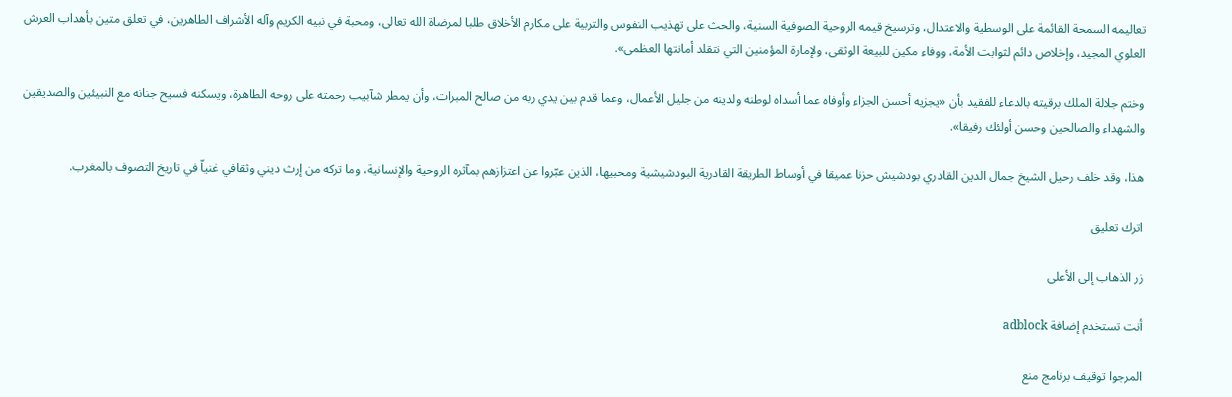تعاليمه السمحة القائمة على الوسطية والاعتدال، وترسيخ قيمه الروحية الصوفية السنية، والحث على تهذيب النفوس والتربية على مكارم الأخلاق طلبا لمرضاة الله تعالى، ومحبة في نبيه الكريم وآله الأشراف الطاهرين، في تعلق متين بأهداب العرش العلوي المجيد، وإخلاص دائم لثوابت الأمة، ووفاء مكين للبيعة الوثقى، ولإمارة المؤمنين التي نتقلد أمانتها العظمى».

وختم جلالة الملك برقيته بالدعاء للفقيد بأن «يجزيه أحسن الجزاء وأوفاه عما أسداه لوطنه ولدينه من جليل الأعمال، وعما قدم بين يدي ربه من صالح المبرات، وأن يمطر شآبيب رحمته على روحه الطاهرة، ويسكنه فسيح جنانه مع النبيئين والصديقين والشهداء والصالحين وحسن أولئك رفيقا».

هذا، وقد خلف رحيل الشيخ جمال الدين القادري بودشيش حزنا عميقا في أوساط الطريقة القادرية البودشيشية ومحبيها، الذين عبّروا عن اعتزازهم بمآثره الروحية والإنسانية، وما تركه من إرث ديني وثقافي غنياّ في تاريخ التصوف بالمغرب.

اترك تعليق

زر الذهاب إلى الأعلى

أنت تستخدم إضافة adblock

المرجوا توقيف برنامج منع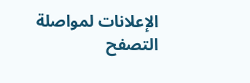الإعلانات لمواصلة التصفح